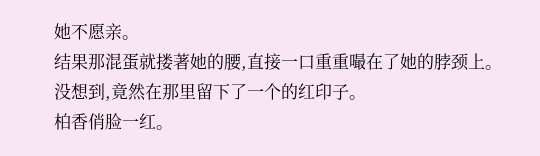她不愿亲。
结果那混蛋就搂著她的腰,直接一口重重嘬在了她的脖颈上。
没想到,竟然在那里留下了一个的红印子。
柏香俏脸一红。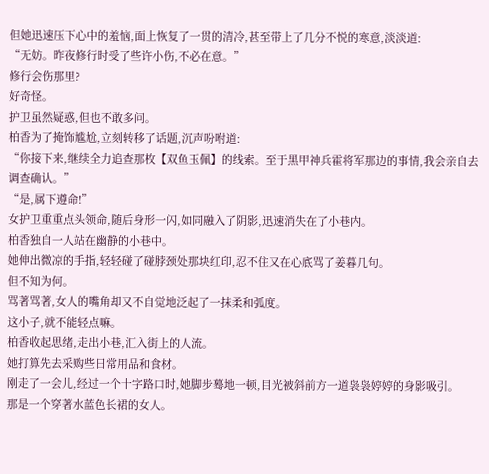但她迅速压下心中的羞恼,面上恢复了一贯的清冷,甚至带上了几分不悦的寒意,淡淡道:
“无妨。昨夜修行时受了些许小伤,不必在意。”
修行会伤那里?
好奇怪。
护卫虽然疑惑,但也不敢多问。
柏香为了掩饰尴尬,立刻转移了话题,沉声吩咐道:
“你接下来,继续全力追查那枚【双鱼玉佩】的线索。至于黑甲神兵霍将军那边的事情,我会亲自去调查确认。”
“是,属下遵命!”
女护卫重重点头领命,随后身形一闪,如同融入了阴影,迅速消失在了小巷内。
柏香独自一人站在幽静的小巷中。
她伸出微凉的手指,轻轻碰了碰脖颈处那块红印,忍不住又在心底骂了姜暮几句。
但不知为何。
骂著骂著,女人的嘴角却又不自觉地泛起了一抹柔和弧度。
这小子,就不能轻点嘛。
柏香收起思绪,走出小巷,汇入街上的人流。
她打算先去采购些日常用品和食材。
刚走了一会儿,经过一个十字路口时,她脚步蓦地一顿,目光被斜前方一道袅袅婷婷的身影吸引。
那是一个穿著水蓝色长裙的女人。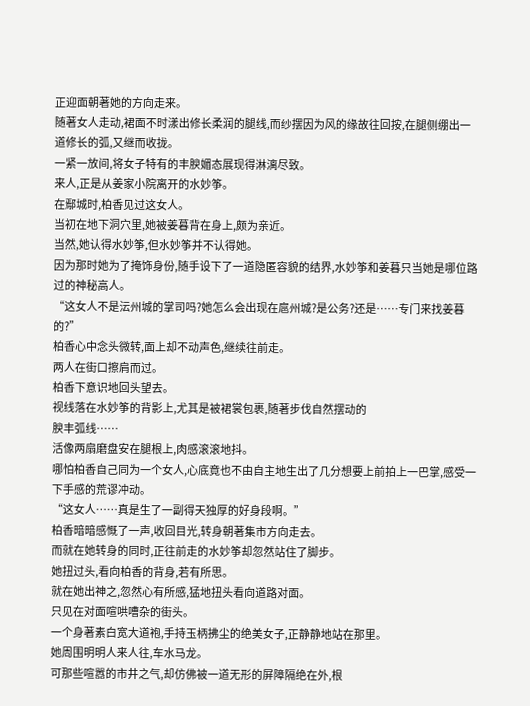正迎面朝著她的方向走来。
随著女人走动,裙面不时漾出修长柔润的腿线,而纱摆因为风的缘故往回按,在腿侧绷出一道修长的弧,又继而收拢。
一紧一放间,将女子特有的丰腴媚态展现得淋漓尽致。
来人,正是从姜家小院离开的水妙筝。
在鄢城时,柏香见过这女人。
当初在地下洞穴里,她被姜暮背在身上,颇为亲近。
当然,她认得水妙筝,但水妙筝并不认得她。
因为那时她为了掩饰身份,随手设下了一道隐匿容貌的结界,水妙筝和姜暮只当她是哪位路过的神秘高人。
“这女人不是沄州城的掌司吗?她怎么会出现在扈州城?是公务?还是……专门来找姜暮的?”
柏香心中念头微转,面上却不动声色,继续往前走。
两人在街口擦肩而过。
柏香下意识地回头望去。
视线落在水妙筝的背影上,尤其是被裙裳包裹,随著步伐自然摆动的
腴丰弧线……
活像两扇磨盘安在腿根上,肉感滚滚地抖。
哪怕柏香自己同为一个女人,心底竟也不由自主地生出了几分想要上前拍上一巴掌,感受一下手感的荒谬冲动。
“这女人……真是生了一副得天独厚的好身段啊。”
柏香暗暗感慨了一声,收回目光,转身朝著集市方向走去。
而就在她转身的同时,正往前走的水妙筝却忽然站住了脚步。
她扭过头,看向柏香的背身,若有所思。
就在她出神之,忽然心有所感,猛地扭头看向道路对面。
只见在对面喧哄嘈杂的街头。
一个身著素白宽大道袍,手持玉柄拂尘的绝美女子,正静静地站在那里。
她周围明明人来人往,车水马龙。
可那些喧嚣的市井之气,却仿佛被一道无形的屏障隔绝在外,根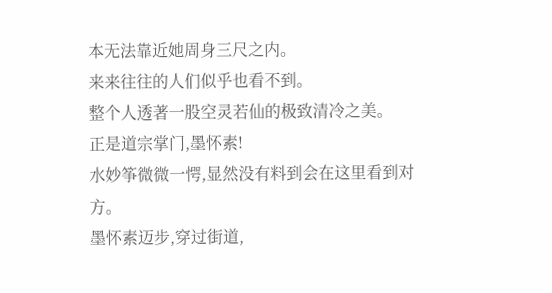本无法靠近她周身三尺之内。
来来往往的人们似乎也看不到。
整个人透著一股空灵若仙的极致清冷之美。
正是道宗掌门,墨怀素!
水妙筝微微一愕,显然没有料到会在这里看到对方。
墨怀素迈步,穿过街道,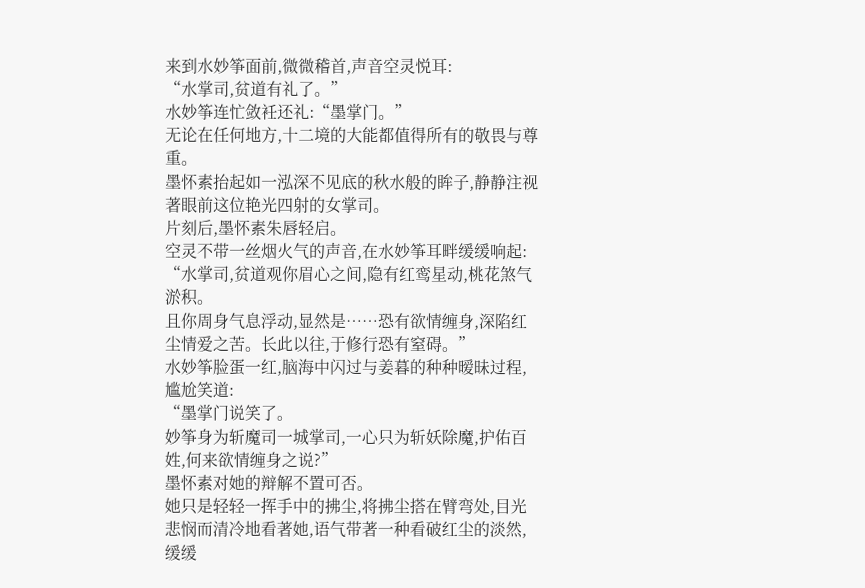来到水妙筝面前,微微稽首,声音空灵悦耳:
“水掌司,贫道有礼了。”
水妙筝连忙敛衽还礼:“墨掌门。”
无论在任何地方,十二境的大能都值得所有的敬畏与尊重。
墨怀素抬起如一泓深不见底的秋水般的眸子,静静注视著眼前这位艳光四射的女掌司。
片刻后,墨怀素朱唇轻启。
空灵不带一丝烟火气的声音,在水妙筝耳畔缓缓响起:
“水掌司,贫道观你眉心之间,隐有红鸾星动,桃花煞气淤积。
且你周身气息浮动,显然是……恐有欲情缠身,深陷红尘情爱之苦。长此以往,于修行恐有窒碍。”
水妙筝脸蛋一红,脑海中闪过与姜暮的种种暧昧过程,尴尬笑道:
“墨掌门说笑了。
妙筝身为斩魔司一城掌司,一心只为斩妖除魔,护佑百姓,何来欲情缠身之说?”
墨怀素对她的辩解不置可否。
她只是轻轻一挥手中的拂尘,将拂尘搭在臂弯处,目光悲悯而清冷地看著她,语气带著一种看破红尘的淡然,缓缓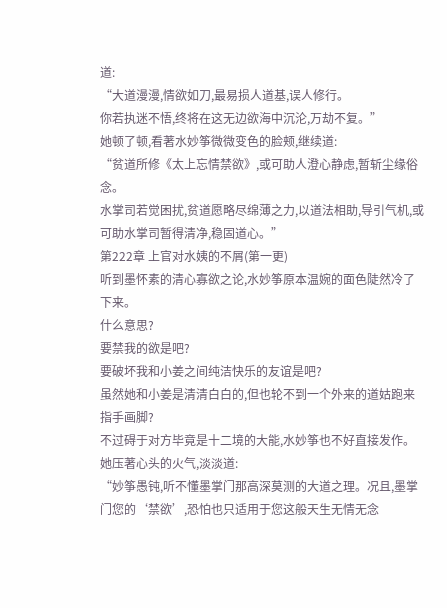道:
“大道漫漫,情欲如刀,最易损人道基,误人修行。
你若执迷不悟,终将在这无边欲海中沉沦,万劫不复。”
她顿了顿,看著水妙筝微微变色的脸颊,继续道:
“贫道所修《太上忘情禁欲》,或可助人澄心静虑,暂斩尘缘俗念。
水掌司若觉困扰,贫道愿略尽绵薄之力,以道法相助,导引气机,或可助水掌司暂得清净,稳固道心。”
第222章 上官对水姨的不屑(第一更)
听到墨怀素的清心寡欲之论,水妙筝原本温婉的面色陡然冷了下来。
什么意思?
要禁我的欲是吧?
要破坏我和小姜之间纯洁快乐的友谊是吧?
虽然她和小姜是清清白白的,但也轮不到一个外来的道姑跑来指手画脚?
不过碍于对方毕竟是十二境的大能,水妙筝也不好直接发作。
她压著心头的火气,淡淡道:
“妙筝愚钝,听不懂墨掌门那高深莫测的大道之理。况且,墨掌门您的‘禁欲’,恐怕也只适用于您这般天生无情无念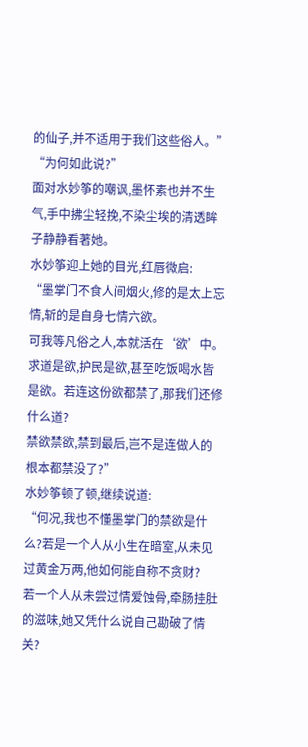的仙子,并不适用于我们这些俗人。”
“为何如此说?”
面对水妙筝的嘲讽,墨怀素也并不生气,手中拂尘轻挽,不染尘埃的清透眸子静静看著她。
水妙筝迎上她的目光,红唇微启:
“墨掌门不食人间烟火,修的是太上忘情,斩的是自身七情六欲。
可我等凡俗之人,本就活在‘欲’中。求道是欲,护民是欲,甚至吃饭喝水皆是欲。若连这份欲都禁了,那我们还修什么道?
禁欲禁欲,禁到最后,岂不是连做人的根本都禁没了?”
水妙筝顿了顿,继续说道:
“何况,我也不懂墨掌门的禁欲是什么?若是一个人从小生在暗室,从未见过黄金万两,他如何能自称不贪财?
若一个人从未尝过情爱蚀骨,牵肠挂肚的滋味,她又凭什么说自己勘破了情关?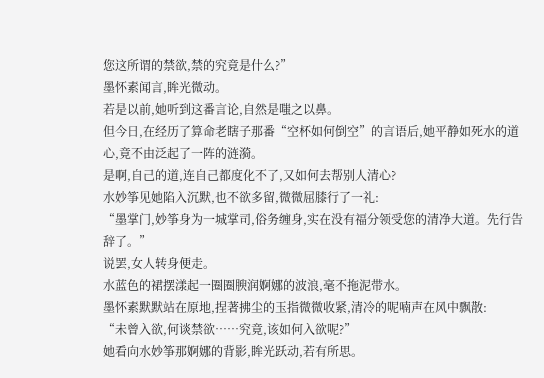您这所谓的禁欲,禁的究竟是什么?”
墨怀素闻言,眸光微动。
若是以前,她听到这番言论,自然是嗤之以鼻。
但今日,在经历了算命老瞎子那番“空杯如何倒空”的言语后,她平静如死水的道心,竟不由泛起了一阵的涟漪。
是啊,自己的道,连自己都度化不了,又如何去帮别人清心?
水妙筝见她陷入沉默,也不欲多留,微微屈膝行了一礼:
“墨掌门,妙筝身为一城掌司,俗务缠身,实在没有福分领受您的清净大道。先行告辞了。”
说罢,女人转身便走。
水蓝色的裙摆漾起一圈圈腴润婀娜的波浪,毫不拖泥带水。
墨怀素默默站在原地,捏著拂尘的玉指微微收紧,清冷的呢喃声在风中飘散:
“未曾入欲,何谈禁欲……究竟,该如何入欲呢?”
她看向水妙筝那婀娜的背影,眸光跃动,若有所思。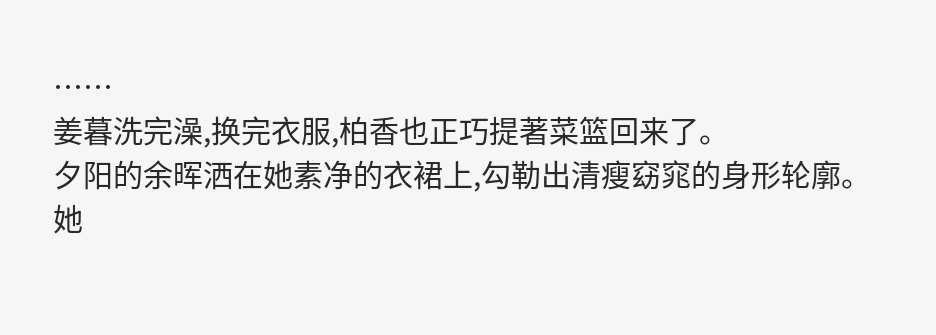……
姜暮洗完澡,换完衣服,柏香也正巧提著菜篮回来了。
夕阳的余晖洒在她素净的衣裙上,勾勒出清瘦窈窕的身形轮廓。她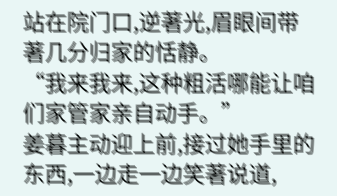站在院门口,逆著光,眉眼间带著几分归家的恬静。
“我来我来,这种粗活哪能让咱们家管家亲自动手。”
姜暮主动迎上前,接过她手里的东西,一边走一边笑著说道,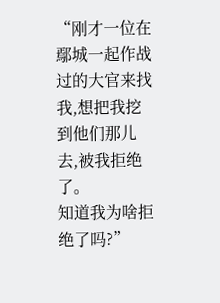“刚才一位在鄢城一起作战过的大官来找我,想把我挖到他们那儿去,被我拒绝了。
知道我为啥拒绝了吗?”